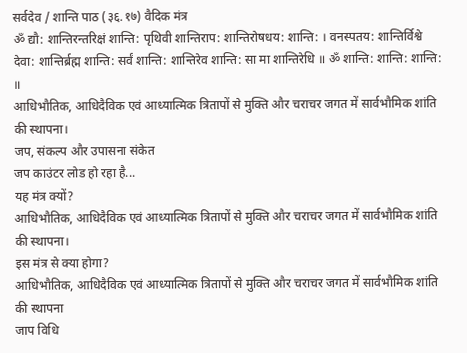सर्वदेव / शान्ति पाठ (३६.१७) वैदिक मंत्र
ॐ द्यौ: शान्तिरन्तरिक्षं शान्ति: पृथिवी शान्तिराप: शान्तिरोषधय: शान्ति: । वनस्पतय: शान्तिर्विश्वे देवा: शान्तिर्ब्रह्म शान्ति: सर्वं शान्ति: शान्तिरेव शान्ति: सा मा शान्तिरेधि ॥ ॐ शान्ति: शान्ति: शान्ति: ॥
आधिभौतिक, आधिदैविक एवं आध्यात्मिक त्रितापों से मुक्ति और चराचर जगत में सार्वभौमिक शांति की स्थापना।
जप, संकल्प और उपासना संकेत
जप काउंटर लोड हो रहा है...
यह मंत्र क्यों?
आधिभौतिक, आधिदैविक एवं आध्यात्मिक त्रितापों से मुक्ति और चराचर जगत में सार्वभौमिक शांति की स्थापना।
इस मंत्र से क्या होगा?
आधिभौतिक, आधिदैविक एवं आध्यात्मिक त्रितापों से मुक्ति और चराचर जगत में सार्वभौमिक शांति की स्थापना
जाप विधि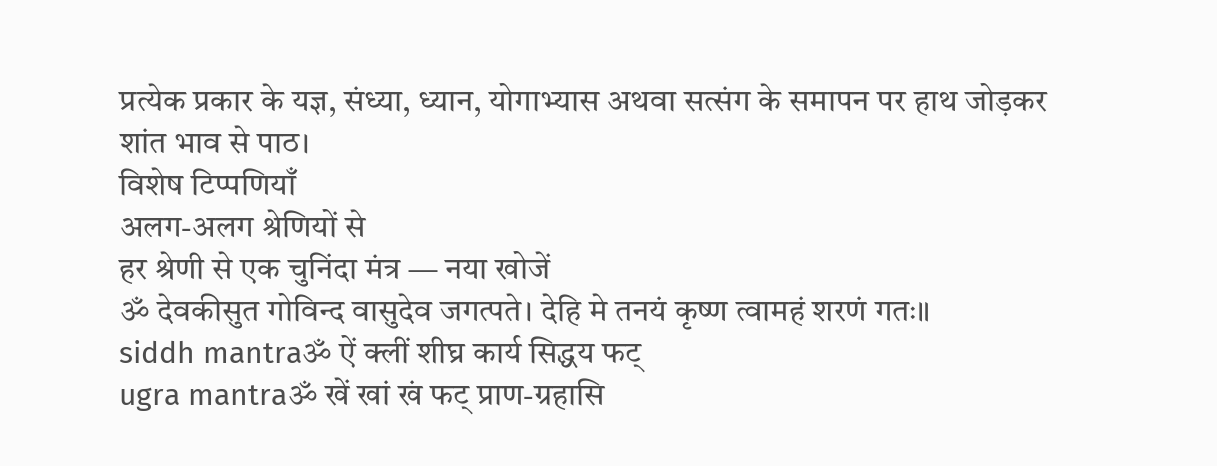प्रत्येक प्रकार के यज्ञ, संध्या, ध्यान, योगाभ्यास अथवा सत्संग के समापन पर हाथ जोड़कर शांत भाव से पाठ।
विशेष टिप्पणियाँ
अलग-अलग श्रेणियों से
हर श्रेणी से एक चुनिंदा मंत्र — नया खोजें
ॐ देवकीसुत गोविन्द वासुदेव जगत्पते। देहि मे तनयं कृष्ण त्वामहं शरणं गतः॥
siddh mantraॐ ऐं क्लीं शीघ्र कार्य सिद्धय फट्
ugra mantraॐ खें खां खं फट् प्राण-ग्रहासि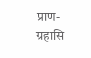प्राण-ग्रहासि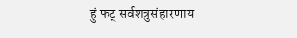हुं फट् सर्वशत्रुसंहारणाय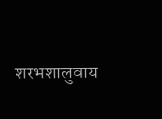शरभशालुवाय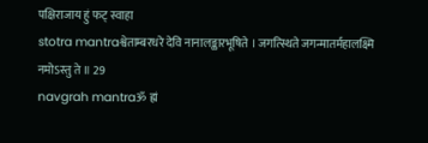पक्षिराजाय हुं फट् स्वाहा
stotra mantraश्वेताम्बरधरे देवि नानालङ्कारभूषिते । जगत्स्थिते जगन्मातर्महालक्ष्मि नमोऽस्तु ते ॥ 29
navgrah mantraॐ ह्रां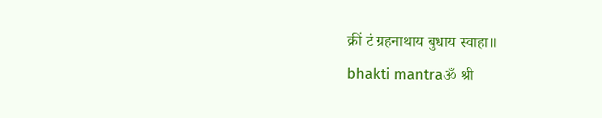क्रीं टं ग्रहनाथाय बुधाय स्वाहा॥
bhakti mantraॐ श्री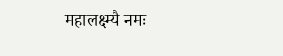महालक्ष्म्यै नमः